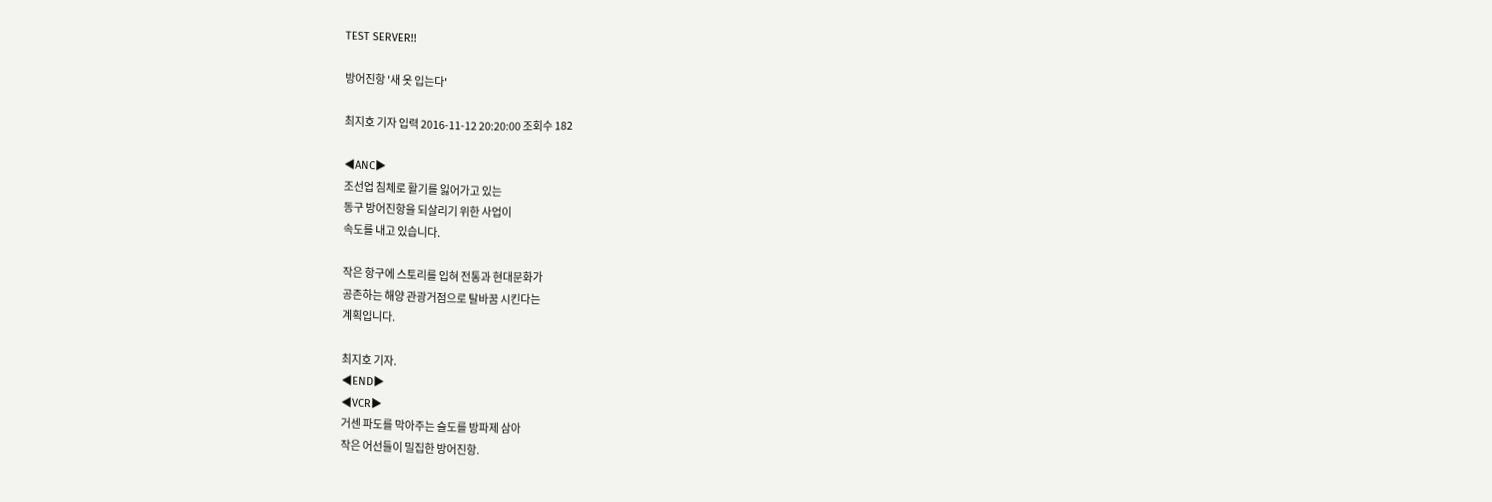TEST SERVER!!

방어진항 '새 옷 입는다'

최지호 기자 입력 2016-11-12 20:20:00 조회수 182

◀ANC▶
조선업 침체로 활기를 잃어가고 있는
동구 방어진항을 되살리기 위한 사업이
속도를 내고 있습니다.

작은 항구에 스토리를 입혀 전통과 현대문화가
공존하는 해양 관광거점으로 탈바꿈 시킨다는
계획입니다.

최지호 기자.
◀END▶
◀VCR▶
거센 파도를 막아주는 슬도를 방파제 삼아
작은 어선들이 밀집한 방어진항.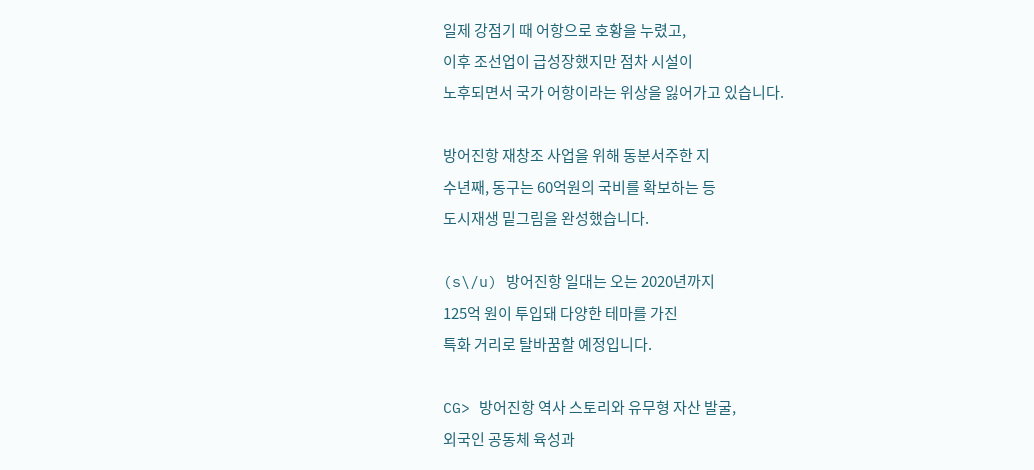일제 강점기 때 어항으로 호황을 누렸고,
이후 조선업이 급성장했지만 점차 시설이
노후되면서 국가 어항이라는 위상을 잃어가고 있습니다.

방어진항 재창조 사업을 위해 동분서주한 지
수년째, 동구는 60억원의 국비를 확보하는 등
도시재생 밑그림을 완성했습니다.

(s\/u) 방어진항 일대는 오는 2020년까지
125억 원이 투입돼 다양한 테마를 가진
특화 거리로 탈바꿈할 예정입니다.

CG> 방어진항 역사 스토리와 유무형 자산 발굴,
외국인 공동체 육성과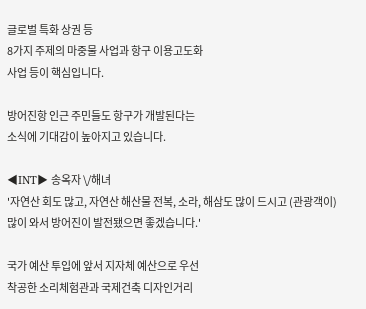글로벌 특화 상권 등
8가지 주제의 마중물 사업과 항구 이용고도화
사업 등이 핵심입니다.

방어진항 인근 주민들도 항구가 개발된다는
소식에 기대감이 높아지고 있습니다.

◀INT▶ 송옥자 \/해녀
'자연산 회도 많고, 자연산 해산물 전복, 소라, 해삼도 많이 드시고 (관광객이) 많이 와서 방어진이 발전됐으면 좋겠습니다.'

국가 예산 투입에 앞서 지자체 예산으로 우선
착공한 소리체험관과 국제건축 디자인거리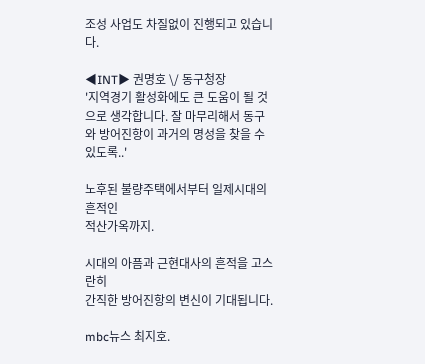조성 사업도 차질없이 진행되고 있습니다.

◀INT▶ 권명호 \/ 동구청장
'지역경기 활성화에도 큰 도움이 될 것으로 생각합니다. 잘 마무리해서 동구와 방어진항이 과거의 명성을 찾을 수 있도록..'

노후된 불량주택에서부터 일제시대의 흔적인
적산가옥까지.

시대의 아픔과 근현대사의 흔적을 고스란히
간직한 방어진항의 변신이 기대됩니다.

mbc뉴스 최지호.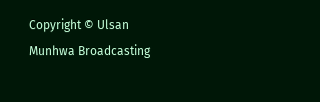Copyright © Ulsan Munhwa Broadcasting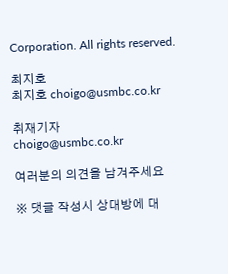Corporation. All rights reserved.

최지호
최지호 choigo@usmbc.co.kr

취재기자
choigo@usmbc.co.kr

여러분의 의견을 남겨주세요

※ 댓글 작성시 상대방에 대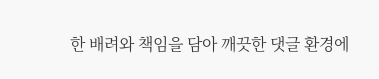한 배려와 책임을 담아 깨끗한 댓글 환경에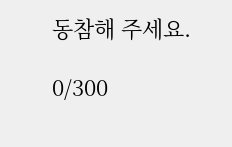동참해 주세요.

0/300